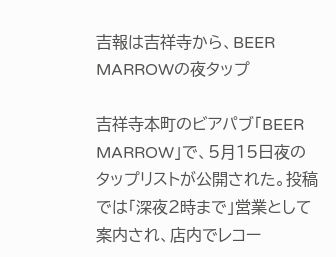吉報は吉祥寺から、BEER MARROWの夜タップ

吉祥寺本町のビアパブ「BEER MARROW」で、5月15日夜のタップリストが公開された。投稿では「深夜2時まで」営業として案内され、店内でレコー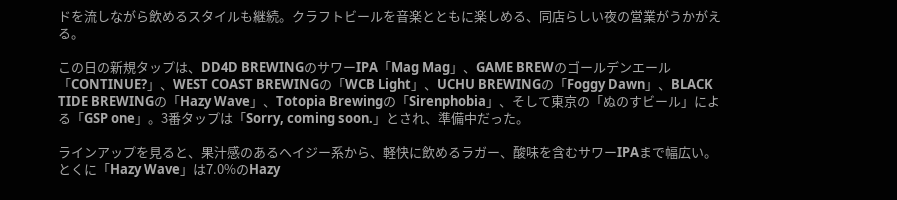ドを流しながら飲めるスタイルも継続。クラフトビールを音楽とともに楽しめる、同店らしい夜の営業がうかがえる。

この日の新規タップは、DD4D BREWINGのサワーIPA「Mag Mag」、GAME BREWのゴールデンエール「CONTINUE?」、WEST COAST BREWINGの「WCB Light」、UCHU BREWINGの「Foggy Dawn」、BLACK TIDE BREWINGの「Hazy Wave」、Totopia Brewingの「Sirenphobia」、そして東京の「ぬのすビール」による「GSP one」。3番タップは「Sorry, coming soon.」とされ、準備中だった。

ラインアップを見ると、果汁感のあるヘイジー系から、軽快に飲めるラガー、酸味を含むサワーIPAまで幅広い。とくに「Hazy Wave」は7.0%のHazy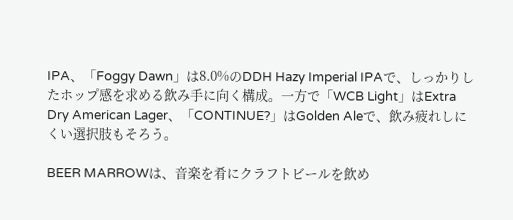IPA、「Foggy Dawn」は8.0%のDDH Hazy Imperial IPAで、しっかりしたホップ感を求める飲み手に向く構成。一方で「WCB Light」はExtra Dry American Lager、「CONTINUE?」はGolden Aleで、飲み疲れしにくい選択肢もそろう。

BEER MARROWは、音楽を肴にクラフトビールを飲め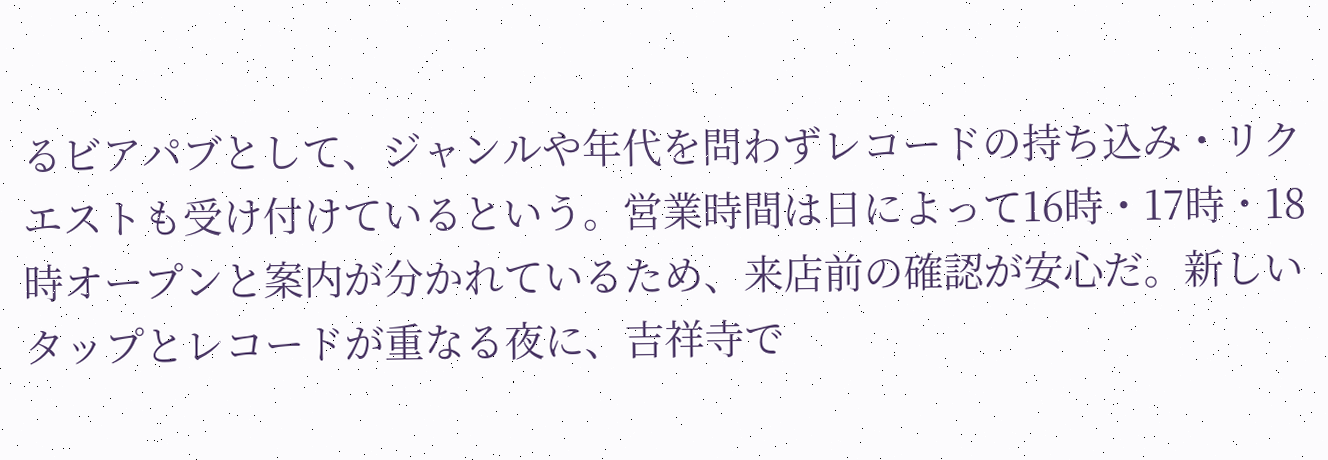るビアパブとして、ジャンルや年代を問わずレコードの持ち込み・リクエストも受け付けているという。営業時間は日によって16時・17時・18時オープンと案内が分かれているため、来店前の確認が安心だ。新しいタップとレコードが重なる夜に、吉祥寺で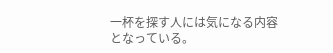一杯を探す人には気になる内容となっている。